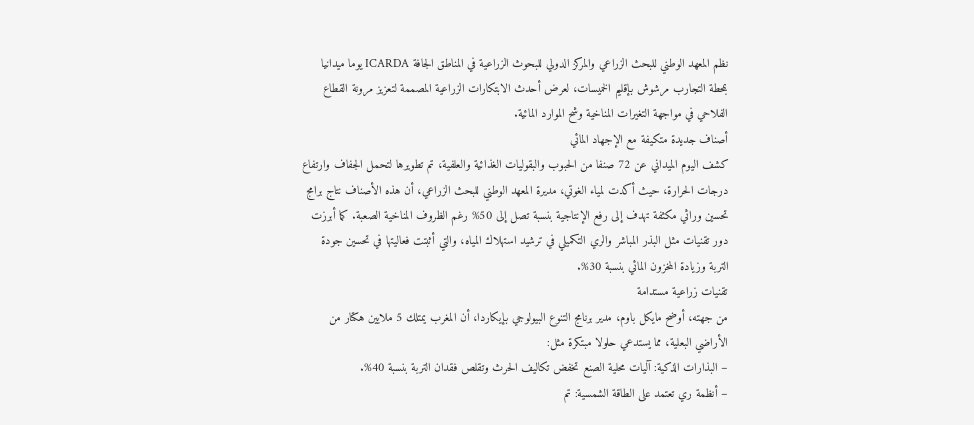نظم المعهد الوطني للبحث الزراعي والمركز الدولي للبحوث الزراعية في المناطق الجافة ICARDA يوما ميدانيا بمحطة التجارب مرشوش بإقليم الخميسات، لعرض أحدث الابتكارات الزراعية المصممة لتعزيز مرونة القطاع الفلاحي في مواجهة التغيرات المناخية وشح الموارد المائية.
أصناف جديدة متكيفة مع الإجهاد المائي
كشف اليوم الميداني عن 72 صنفا من الحبوب والبقوليات الغذائية والعلفية، تم تطويرها لتحمل الجفاف وارتفاع درجات الحرارة، حيث أكدت لمياء الغوتي، مديرة المعهد الوطني للبحث الزراعي، أن هذه الأصناف نتاج برامج تحسين وراثي مكثفة تهدف إلى رفع الإنتاجية بنسبة تصل إلى 50% رغم الظروف المناخية الصعبة. كما أبرزت دور تقنيات مثل البذر المباشر والري التكميلي في ترشيد استهلاك المياه، والتي أثبتت فعاليتها في تحسين جودة التربة وزيادة المخزون المائي بنسبة 30%.
تقنيات زراعية مستدامة
من جهته، أوضح مايكل باوم، مدير برنامج التنوع البيولوجي بإيكاردا، أن المغرب يمتلك 5 ملايين هكتار من الأراضي البعلية، مما يستدعي حلولا مبتكرة مثل:
– البذارات الذكية: آليات محلية الصنع تخفض تكاليف الحرث وتقلص فقدان التربة بنسبة 40%.
– أنظمة ري تعتمد على الطاقة الشمسية: تم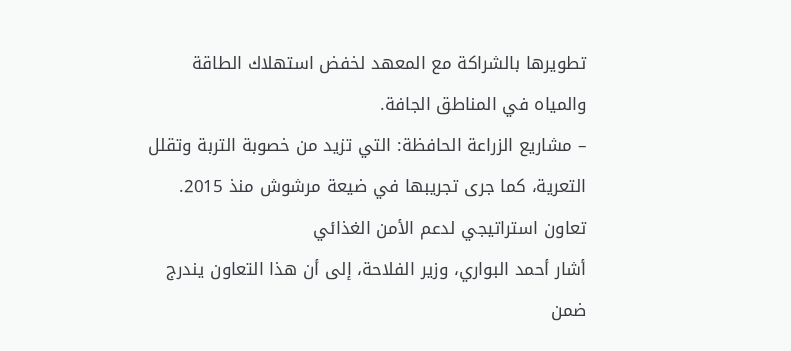تطويرها بالشراكة مع المعهد لخفض استهلاك الطاقة والمياه في المناطق الجافة.
– مشاريع الزراعة الحافظة: التي تزيد من خصوبة التربة وتقلل التعرية، كما جرى تجريبها في ضيعة مرشوش منذ 2015.
تعاون استراتيجي لدعم الأمن الغذائي
أشار أحمد البواري، وزير الفلاحة، إلى أن هذا التعاون يندرج ضمن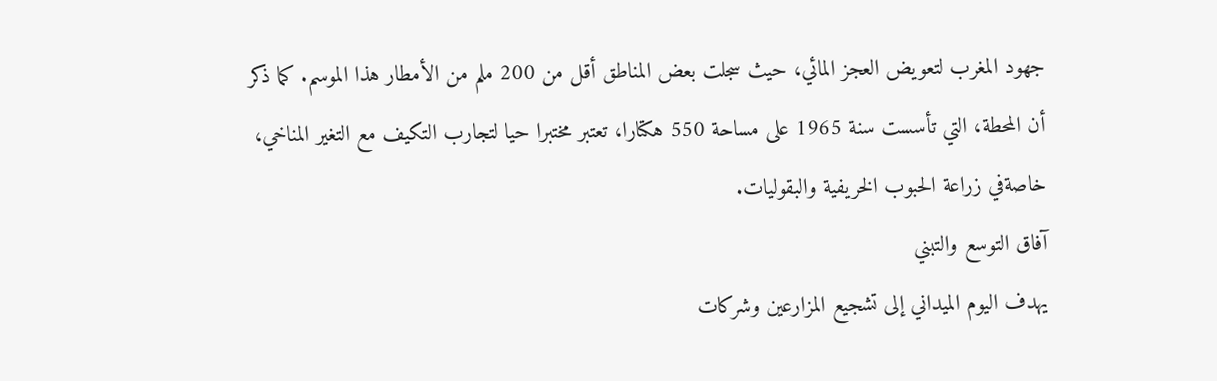جهود المغرب لتعويض العجز المائي، حيث سجلت بعض المناطق أقل من 200 ملم من الأمطار هذا الموسم. كما ذكر أن المحطة، التي تأسست سنة 1965 على مساحة 550 هكتارا، تعتبر مختبرا حيا لتجارب التكيف مع التغير المناخي، خاصةفي زراعة الحبوب الخريفية والبقوليات.
آفاق التوسع والتبني
يهدف اليوم الميداني إلى تشجيع المزارعين وشركات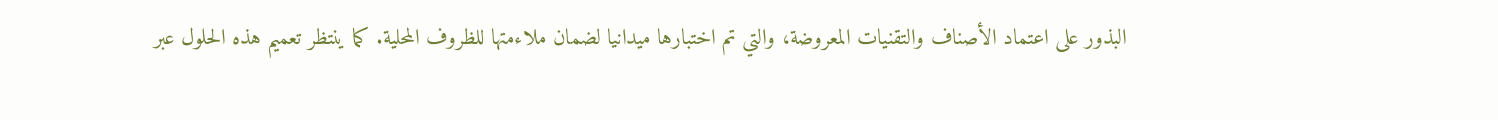البذور على اعتماد الأصناف والتقنيات المعروضة، والتي تم اختبارها ميدانيا لضمان ملاءمتها للظروف المحلية. كما ينتظر تعميم هذه الحلول عبر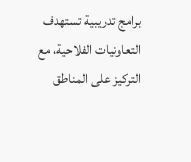برامج تدريبية تستهدف التعاونيات الفلاحية، مع التركيز على المناطق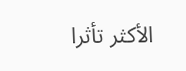الأكثر تأثرا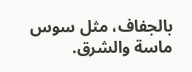بالجفاف، مثل سوس ماسة والشرق.